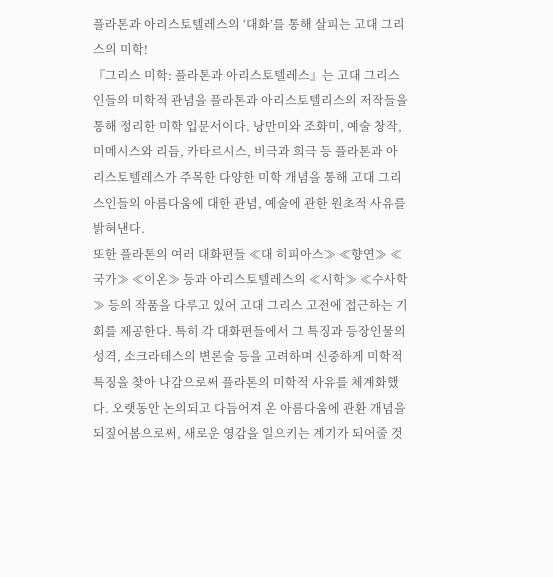플라톤과 아리스토텔레스의 ‘대화’를 통해 살피는 고대 그리스의 미학!
『그리스 미학: 플라톤과 아리스토텔레스』는 고대 그리스인들의 미학적 관념을 플라톤과 아리스토텔리스의 저작들을 통해 정리한 미학 입문서이다. 낭만미와 조화미, 예술 창작, 미메시스와 리듬, 카타르시스, 비극과 희극 등 플라톤과 아리스토텔레스가 주목한 다양한 미학 개념을 통해 고대 그리스인들의 아름다움에 대한 관념, 예술에 관한 원초적 사유를 밝혀낸다.
또한 플라톤의 여러 대화편들 ≪대 히피아스≫ ≪향연≫ ≪국가≫ ≪이온≫ 등과 아리스토텔레스의 ≪시학≫ ≪수사학≫ 등의 작품을 다루고 있어 고대 그리스 고전에 접근하는 기회를 제공한다. 특히 각 대화편들에서 그 특징과 등장인물의 성격, 소크라테스의 변론술 등을 고려하며 신중하게 미학적 특징을 찾아 나감으로써 플라톤의 미학적 사유를 체계화했다. 오랫동안 논의되고 다듬어져 온 아름다움에 관환 개념을 되짚어봄으로써, 새로운 영감을 일으키는 계기가 되어줄 것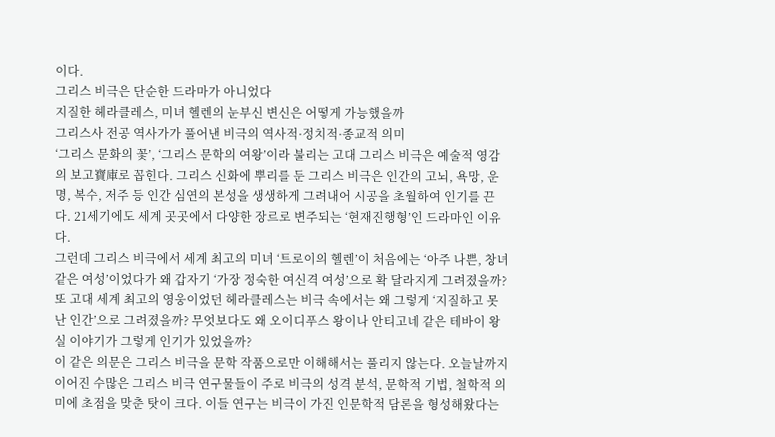이다.
그리스 비극은 단순한 드라마가 아니었다
지질한 헤라클레스, 미녀 헬렌의 눈부신 변신은 어떻게 가능했을까
그리스사 전공 역사가가 풀어낸 비극의 역사적·정치적·종교적 의미
‘그리스 문화의 꽃’, ‘그리스 문학의 여왕’이라 불리는 고대 그리스 비극은 예술적 영감의 보고寶庫로 꼽힌다. 그리스 신화에 뿌리를 둔 그리스 비극은 인간의 고뇌, 욕망, 운명, 복수, 저주 등 인간 심연의 본성을 생생하게 그려내어 시공을 초월하여 인기를 끈다. 21세기에도 세계 곳곳에서 다양한 장르로 변주되는 ‘현재진행형’인 드라마인 이유다.
그런데 그리스 비극에서 세계 최고의 미녀 ‘트로이의 헬렌’이 처음에는 ‘아주 나쁜, 창녀 같은 여성’이었다가 왜 갑자기 ‘가장 정숙한 여신격 여성’으로 확 달라지게 그려졌을까? 또 고대 세계 최고의 영웅이었던 헤라클레스는 비극 속에서는 왜 그렇게 ‘지질하고 못난 인간’으로 그려졌을까? 무엇보다도 왜 오이디푸스 왕이나 안티고네 같은 테바이 왕실 이야기가 그렇게 인기가 있었을까?
이 같은 의문은 그리스 비극을 문학 작품으로만 이해해서는 풀리지 않는다. 오늘날까지 이어진 수많은 그리스 비극 연구물들이 주로 비극의 성격 분석, 문학적 기법, 철학적 의미에 초점을 맞춘 탓이 크다. 이들 연구는 비극이 가진 인문학적 담론을 형성해왔다는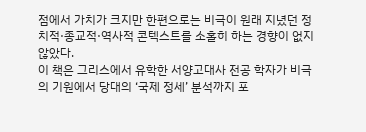점에서 가치가 크지만 한편으로는 비극이 원래 지녔던 정치적·종교적·역사적 콘텍스트를 소홀히 하는 경향이 없지 않았다.
이 책은 그리스에서 유학한 서양고대사 전공 학자가 비극의 기원에서 당대의 ‘국제 정세’ 분석까지 포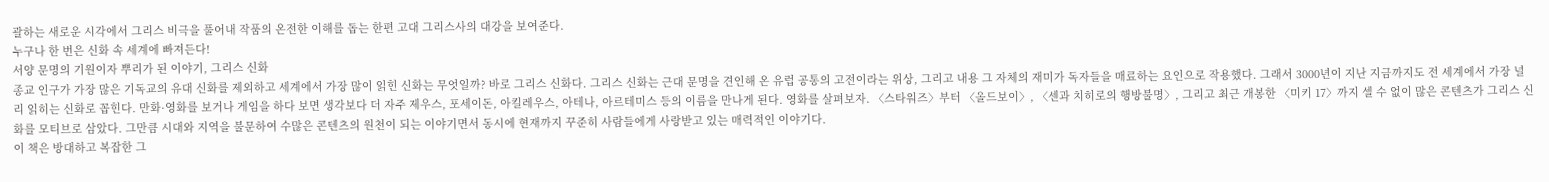괄하는 새로운 시각에서 그리스 비극을 풀어내 작품의 온전한 이해를 돕는 한편 고대 그리스사의 대강을 보여준다.
누구나 한 번은 신화 속 세계에 빠져든다!
서양 문명의 기원이자 뿌리가 된 이야기, 그리스 신화
종교 인구가 가장 많은 기독교의 유대 신화를 제외하고 세계에서 가장 많이 읽힌 신화는 무엇일까? 바로 그리스 신화다. 그리스 신화는 근대 문명을 견인해 온 유럽 공통의 고전이라는 위상, 그리고 내용 그 자체의 재미가 독자들을 매료하는 요인으로 작용했다. 그래서 3000년이 지난 지금까지도 전 세계에서 가장 널리 읽히는 신화로 꼽힌다. 만화·영화를 보거나 게임을 하다 보면 생각보다 더 자주 제우스, 포세이돈, 아킬레우스, 아테나, 아르테미스 등의 이름을 만나게 된다. 영화를 살펴보자. 〈스타워즈〉부터 〈올드보이〉, 〈센과 치히로의 행방불명〉, 그리고 최근 개봉한 〈미키 17〉까지 셀 수 없이 많은 콘텐츠가 그리스 신화를 모티브로 삼았다. 그만큼 시대와 지역을 불문하여 수많은 콘텐츠의 원천이 되는 이야기면서 동시에 현재까지 꾸준히 사람들에게 사랑받고 있는 매력적인 이야기다.
이 책은 방대하고 복잡한 그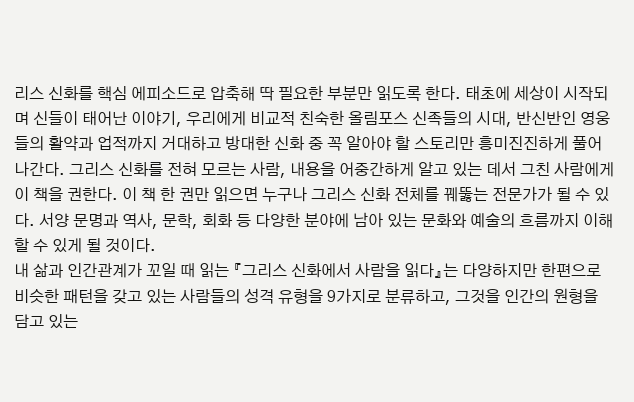리스 신화를 핵심 에피소드로 압축해 딱 필요한 부분만 읽도록 한다. 태초에 세상이 시작되며 신들이 태어난 이야기, 우리에게 비교적 친숙한 올림포스 신족들의 시대, 반신반인 영웅들의 활약과 업적까지 거대하고 방대한 신화 중 꼭 알아야 할 스토리만 흥미진진하게 풀어나간다. 그리스 신화를 전혀 모르는 사람, 내용을 어중간하게 알고 있는 데서 그친 사람에게 이 책을 권한다. 이 책 한 권만 읽으면 누구나 그리스 신화 전체를 꿰뚫는 전문가가 될 수 있다. 서양 문명과 역사, 문학, 회화 등 다양한 분야에 남아 있는 문화와 예술의 흐름까지 이해할 수 있게 될 것이다.
내 삶과 인간관계가 꼬일 때 읽는 『그리스 신화에서 사람을 읽다』는 다양하지만 한편으로 비슷한 패턴을 갖고 있는 사람들의 성격 유형을 9가지로 분류하고, 그것을 인간의 원형을 담고 있는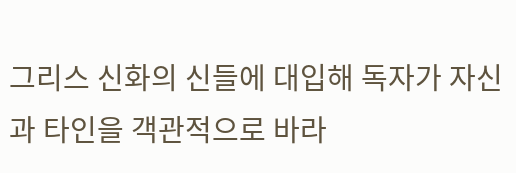그리스 신화의 신들에 대입해 독자가 자신과 타인을 객관적으로 바라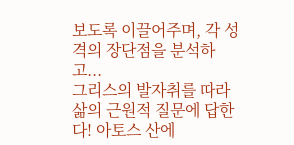보도록 이끌어주며, 각 성격의 장단점을 분석하고...
그리스의 발자취를 따라 삶의 근원적 질문에 답한다! 아토스 산에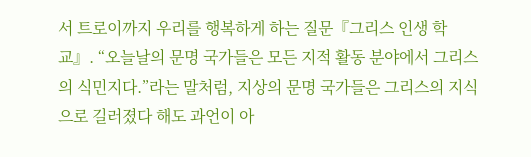서 트로이까지 우리를 행복하게 하는 질문『그리스 인생 학교』. “오늘날의 문명 국가들은 모든 지적 활동 분야에서 그리스의 식민지다.”라는 말처럼, 지상의 문명 국가들은 그리스의 지식으로 길러졌다 해도 과언이 아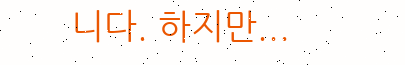니다. 하지만...